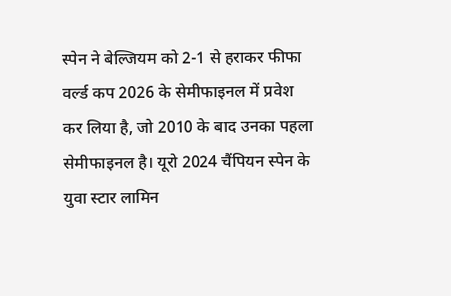स्पेन ने बेल्जियम को 2-1 से हराकर फीफा वर्ल्ड कप 2026 के सेमीफाइनल में प्रवेश कर लिया है, जो 2010 के बाद उनका पहला सेमीफाइनल है। यूरो 2024 चैंपियन स्पेन के युवा स्टार लामिन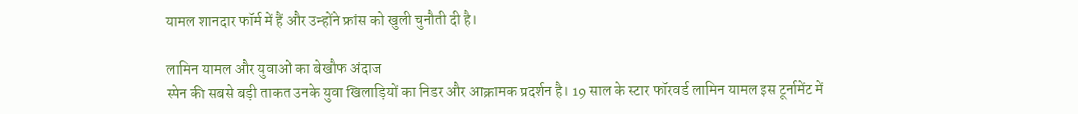यामल शानदार फॉर्म में हैं और उन्होंने फ्रांस को खुली चुनौती दी है।

लामिन यामल और युवाओं का बेखौफ अंदाज
स्पेन की सबसे बड़ी ताकत उनके युवा खिलाड़ियों का निडर और आक्रामक प्रदर्शन है। 19 साल के स्टार फॉरवर्ड लामिन यामल इस टूर्नामेंट में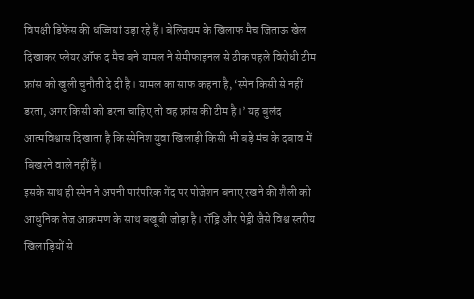विपक्षी डिफेंस की धज्जियां उड़ा रहे हैं। बेल्जियम के खिलाफ मैच जिताऊ खेल दिखाकर प्लेयर ऑफ द मैच बने यामल ने सेमीफाइनल से ठीक पहले विरोधी टीम फ्रांस को खुली चुनौती दे दी है। यामल का साफ कहना है, ‘स्पेन किसी से नहीं डरता, अगर किसी को डरना चाहिए तो वह फ्रांस की टीम है।’ यह बुलंद आत्मविश्वास दिखाता है कि स्पेनिश युवा खिलाड़ी किसी भी बड़े मंच के दबाव में बिखरने वाले नहीं हैं।
इसके साथ ही स्पेन ने अपनी पारंपरिक गेंद पर पोजेशन बनाए रखने की शैली को आधुनिक तेज आक्रमण के साथ बखूबी जोड़ा है। रॉड्रि और पेड्री जैसे विश्व स्तरीय खिलाड़ियों से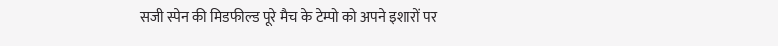सजी स्पेन की मिडफील्ड पूरे मैच के टेम्पो को अपने इशारों पर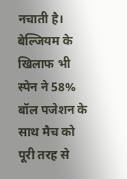नचाती है। बेल्जियम के खिलाफ भी स्पेन ने 58% बॉल पजेशन के साथ मैच को पूरी तरह से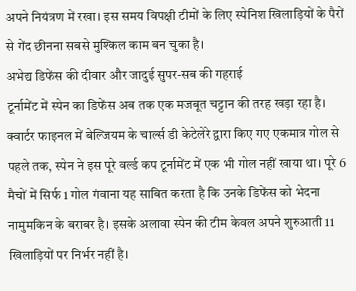अपने नियंत्रण में रखा। इस समय विपक्षी टीमों के लिए स्पेनिश खिलाड़ियों के पैरों से गेंद छीनना सबसे मुश्किल काम बन चुका है।
अभेद्य डिफेंस की दीवार और जादुई सुपर-सब की गहराई
टूर्नामेंट में स्पेन का डिफेंस अब तक एक मजबूत चट्टान की तरह खड़ा रहा है। क्वार्टर फाइनल में बेल्जियम के चार्ल्स डी केटेलेरे द्वारा किए गए एकमात्र गोल से पहले तक, स्पेन ने इस पूरे वर्ल्ड कप टूर्नामेंट में एक भी गोल नहीं खाया था। पूरे 6 मैचों में सिर्फ 1 गोल गंवाना यह साबित करता है कि उनके डिफेंस को भेदना नामुमकिन के बराबर है। इसके अलावा स्पेन की टीम केवल अपने शुरुआती 11 खिलाड़ियों पर निर्भर नहीं है।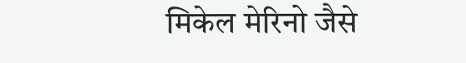मिकेल मेरिनो जैसे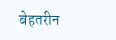बेहतरीन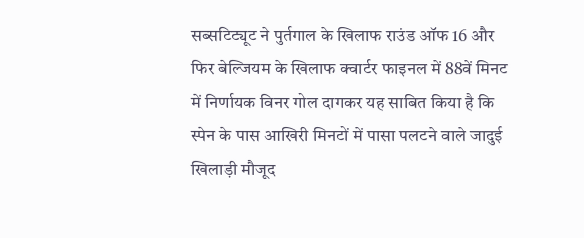सब्सटिट्यूट ने पुर्तगाल के खिलाफ राउंड ऑफ 16 और फिर बेल्जियम के खिलाफ क्वार्टर फाइनल में 88वें मिनट में निर्णायक विनर गोल दागकर यह साबित किया है कि स्पेन के पास आखिरी मिनटों में पासा पलटने वाले जादुई खिलाड़ी मौजूद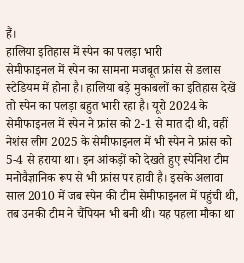हैं।
हालिया इतिहास में स्पेन का पलड़ा भारी
सेमीफाइनल में स्पेन का सामना मजबूत फ्रांस से डलास स्टेडियम में होना है। हालिया बड़े मुकाबलों का इतिहास देखें तो स्पेन का पलड़ा बहुत भारी रहा है। यूरो 2024 के सेमीफाइनल में स्पेन ने फ्रांस को 2-1 से मात दी थी, वहीं नेशंस लीग 2025 के सेमीफाइनल में भी स्पेन ने फ्रांस को 5-4 से हराया था। इन आंकड़ों को देखते हुए स्पेनिश टीम मनोवैज्ञानिक रूप से भी फ्रांस पर हावी है। इसके अलावा साल 2010 में जब स्पेन की टीम सेमीफाइनल में पहुंची थी, तब उनकी टीम ने चैंपियन भी बनी थी। यह पहला मौका था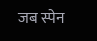जब स्पेन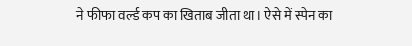ने फीफा वर्ल्ड कप का खिताब जीता था। ऐसे में स्पेन का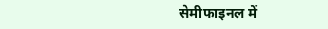सेमीफाइनल में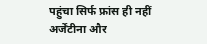पहुंचा सिर्फ फ्रांस ही नहीं अर्जेंटीना और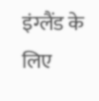इंग्लैंड के लिए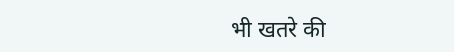भी खतरे की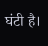घंटी है।